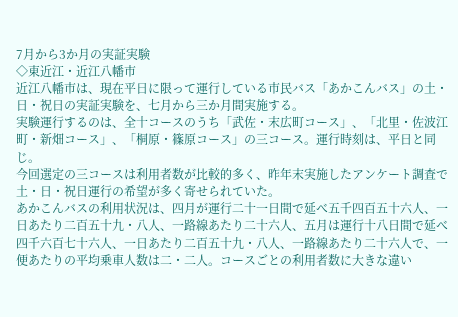7月から3か月の実証実験
◇東近江・近江八幡市
近江八幡市は、現在平日に限って運行している市民バス「あかこんバス」の土・日・祝日の実証実験を、七月から三か月間実施する。
実験運行するのは、全十コースのうち「武佐・末広町コース」、「北里・佐波江町・新畑コース」、「桐原・篠原コース」の三コース。運行時刻は、平日と同じ。
今回選定の三コースは利用者数が比較的多く、昨年末実施したアンケート調査で土・日・祝日運行の希望が多く寄せられていた。
あかこんバスの利用状況は、四月が運行二十一日間で延べ五千四百五十六人、一日あたり二百五十九・八人、一路線あたり二十六人、五月は運行十八日間で延べ四千六百七十六人、一日あたり二百五十九・八人、一路線あたり二十六人で、一便あたりの平均乗車人数は二・二人。コースごとの利用者数に大きな違い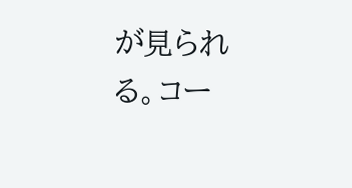が見られる。コー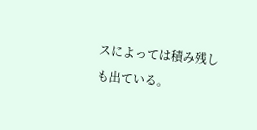スによっては積み残しも出ている。